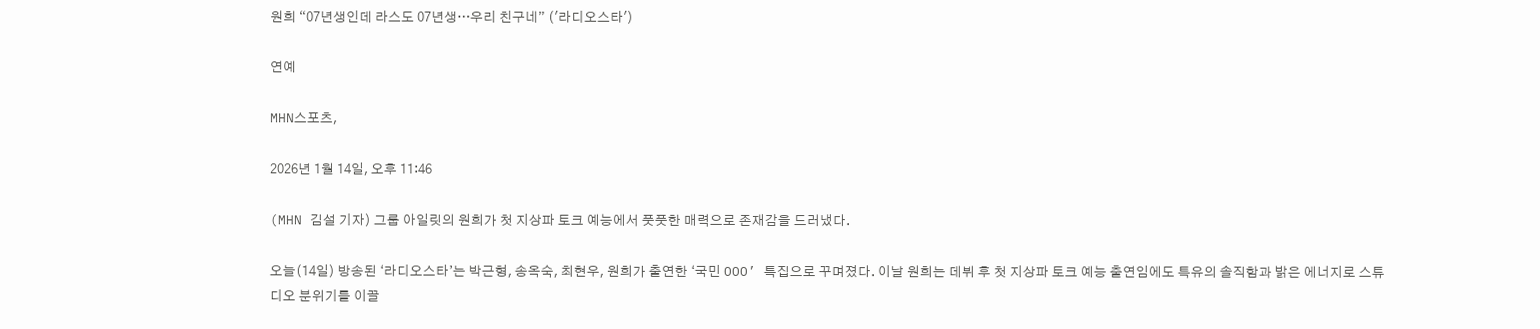원희 “07년생인데 라스도 07년생…우리 친구네” ('라디오스타')

연예

MHN스포츠,

2026년 1월 14일, 오후 11:46

(MHN 김설 기자) 그룹 아일릿의 원희가 첫 지상파 토크 예능에서 풋풋한 매력으로 존재감을 드러냈다.

오늘(14일) 방송된 ‘라디오스타’는 박근형, 송옥숙, 최현우, 원희가 출연한 ‘국민 OOO’ 특집으로 꾸며졌다. 이날 원희는 데뷔 후 첫 지상파 토크 예능 출연임에도 특유의 솔직함과 밝은 에너지로 스튜디오 분위기를 이끌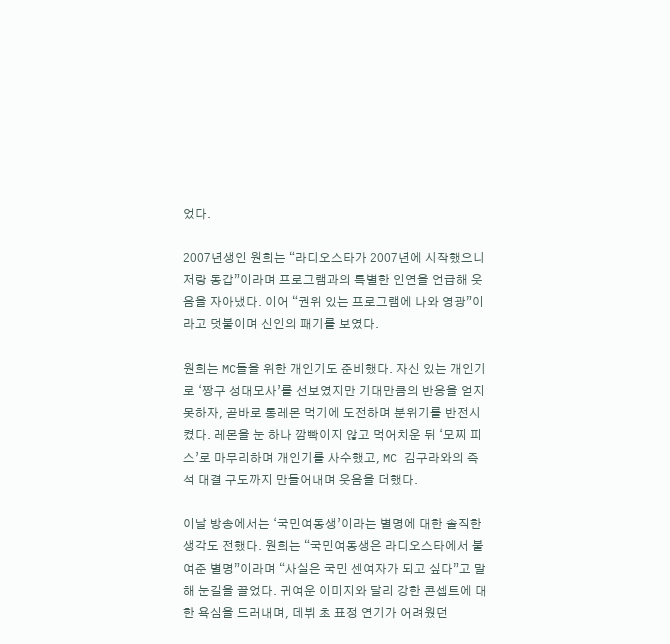었다.

2007년생인 원희는 “라디오스타가 2007년에 시작했으니 저랑 동갑”이라며 프로그램과의 특별한 인연을 언급해 웃음을 자아냈다. 이어 “권위 있는 프로그램에 나와 영광”이라고 덧붙이며 신인의 패기를 보였다.

원희는 MC들을 위한 개인기도 준비했다. 자신 있는 개인기로 ‘짱구 성대모사’를 선보였지만 기대만큼의 반응을 얻지 못하자, 곧바로 통레몬 먹기에 도전하며 분위기를 반전시켰다. 레몬을 눈 하나 깜빡이지 않고 먹어치운 뒤 ‘모찌 피스’로 마무리하며 개인기를 사수했고, MC 김구라와의 즉석 대결 구도까지 만들어내며 웃음을 더했다.

이날 방송에서는 ‘국민여동생’이라는 별명에 대한 솔직한 생각도 전했다. 원희는 “국민여동생은 라디오스타에서 붙여준 별명”이라며 “사실은 국민 센여자가 되고 싶다”고 말해 눈길을 끌었다. 귀여운 이미지와 달리 강한 콘셉트에 대한 욕심을 드러내며, 데뷔 초 표정 연기가 어려웠던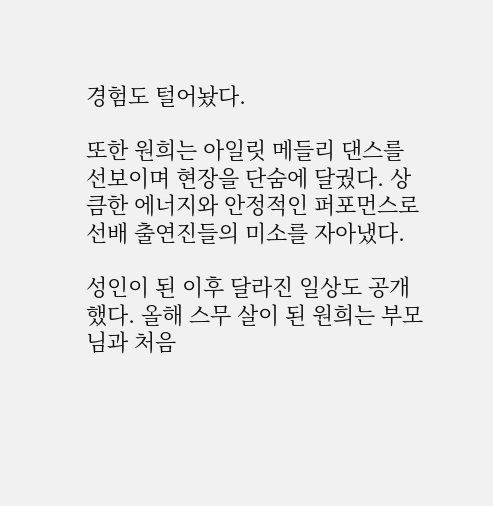경험도 털어놨다.

또한 원희는 아일릿 메들리 댄스를 선보이며 현장을 단숨에 달궜다. 상큼한 에너지와 안정적인 퍼포먼스로 선배 출연진들의 미소를 자아냈다.

성인이 된 이후 달라진 일상도 공개했다. 올해 스무 살이 된 원희는 부모님과 처음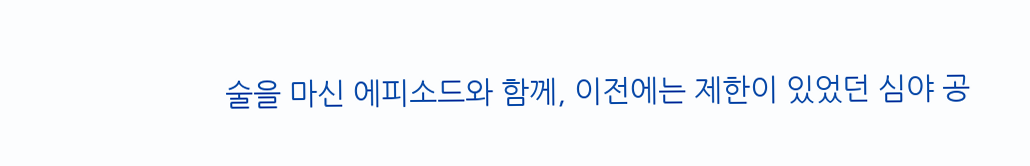술을 마신 에피소드와 함께, 이전에는 제한이 있었던 심야 공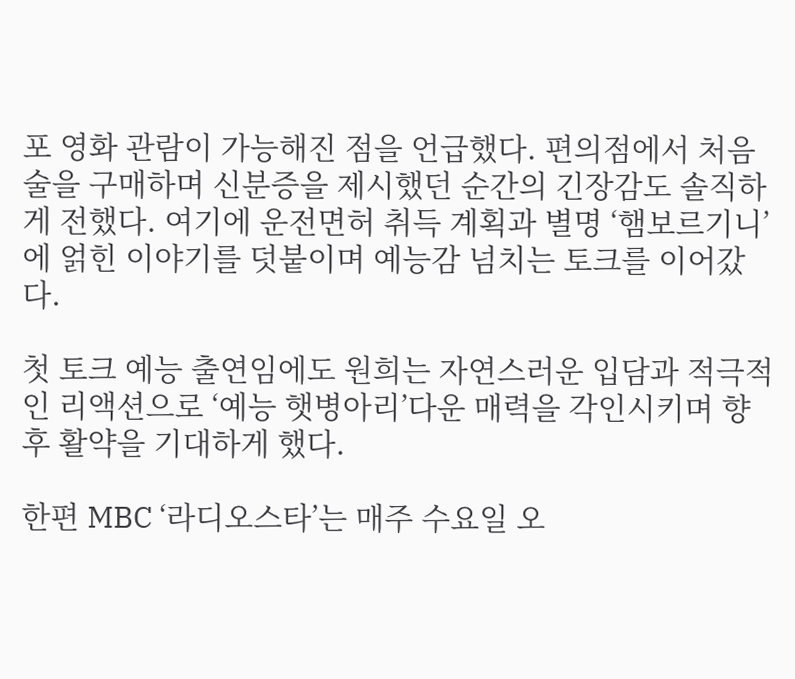포 영화 관람이 가능해진 점을 언급했다. 편의점에서 처음 술을 구매하며 신분증을 제시했던 순간의 긴장감도 솔직하게 전했다. 여기에 운전면허 취득 계획과 별명 ‘햄보르기니’에 얽힌 이야기를 덧붙이며 예능감 넘치는 토크를 이어갔다.

첫 토크 예능 출연임에도 원희는 자연스러운 입담과 적극적인 리액션으로 ‘예능 햇병아리’다운 매력을 각인시키며 향후 활약을 기대하게 했다.

한편 MBC ‘라디오스타’는 매주 수요일 오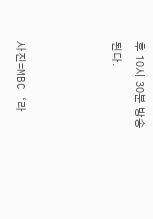후 10시 30분 방송된다.



사진=MBC ‘라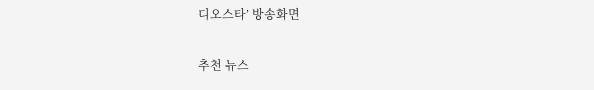디오스타’ 방송화면

추천 뉴스